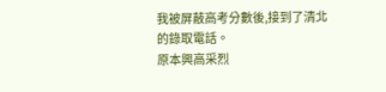我被屏蔽高考分數後,接到了清北的錄取電話。
原本興高采烈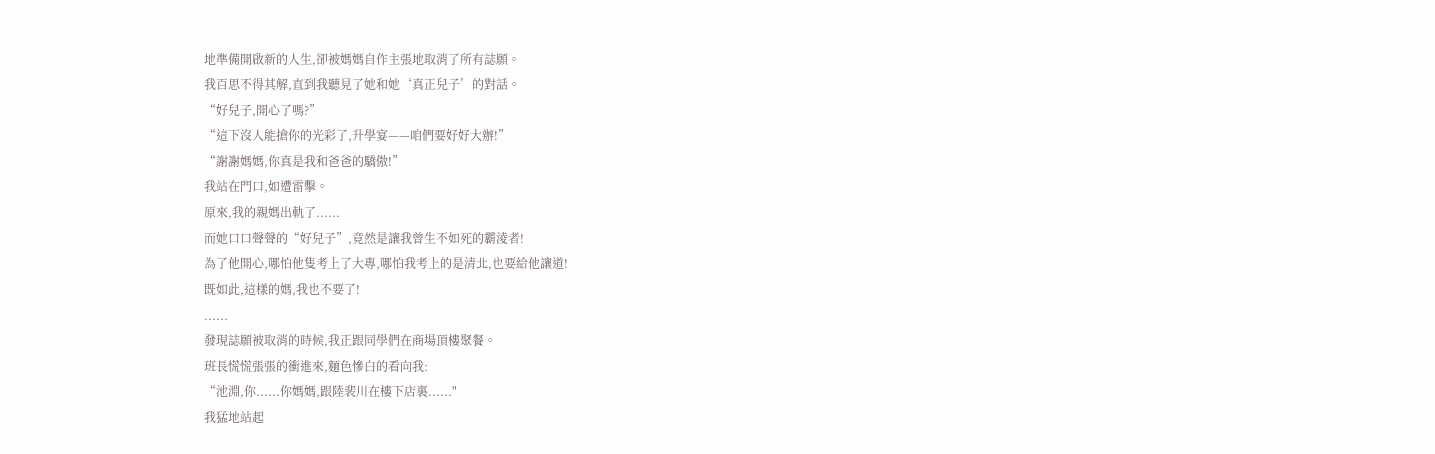地準備開啟新的人生,卻被媽媽自作主張地取消了所有誌願。
我百思不得其解,直到我聽見了她和她‘真正兒子’的對話。
“好兒子,開心了嗎?”
“這下沒人能搶你的光彩了,升學宴——咱們要好好大辦!”
“謝謝媽媽,你真是我和爸爸的驕傲!”
我站在門口,如遭雷擊。
原來,我的親媽出軌了......
而她口口聲聲的“好兒子”,竟然是讓我曾生不如死的霸淩者!
為了他開心,哪怕他隻考上了大專,哪怕我考上的是清北,也要給他讓道!
既如此,這樣的媽,我也不要了!
......
發現誌願被取消的時候,我正跟同學們在商場頂樓聚餐。
班長慌慌張張的衝進來,麵色慘白的看向我:
“池淵,你......你媽媽,跟陸裴川在樓下店裏......"
我猛地站起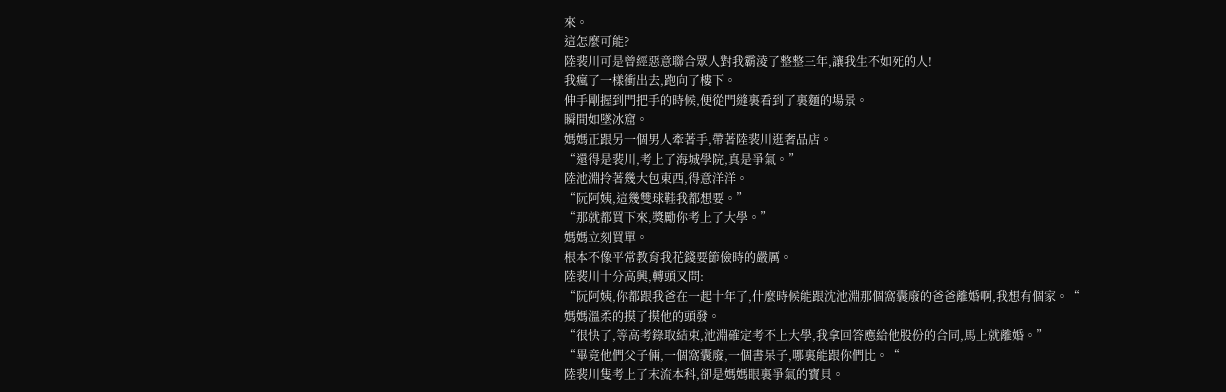來。
這怎麼可能?
陸裴川可是曾經惡意聯合眾人對我霸淩了整整三年,讓我生不如死的人!
我瘋了一樣衝出去,跑向了樓下。
伸手剛握到門把手的時候,便從門縫裏看到了裏麵的場景。
瞬間如墜冰窟。
媽媽正跟另一個男人牽著手,帶著陸裴川逛奢品店。
“還得是裴川,考上了海城學院,真是爭氣。”
陸池淵拎著幾大包東西,得意洋洋。
“阮阿姨,這幾雙球鞋我都想要。”
“那就都買下來,獎勵你考上了大學。”
媽媽立刻買單。
根本不像平常教育我花錢要節儉時的嚴厲。
陸裴川十分高興,轉頭又問:
“阮阿姨,你都跟我爸在一起十年了,什麼時候能跟沈池淵那個窩囊廢的爸爸離婚啊,我想有個家。“
媽媽溫柔的摸了摸他的頭發。
“很快了,等高考錄取結束,池淵確定考不上大學,我拿回答應給他股份的合同,馬上就離婚。”
“畢竟他們父子倆,一個窩囊廢,一個書呆子,哪裏能跟你們比。“
陸裴川隻考上了末流本科,卻是媽媽眼裏爭氣的寶貝。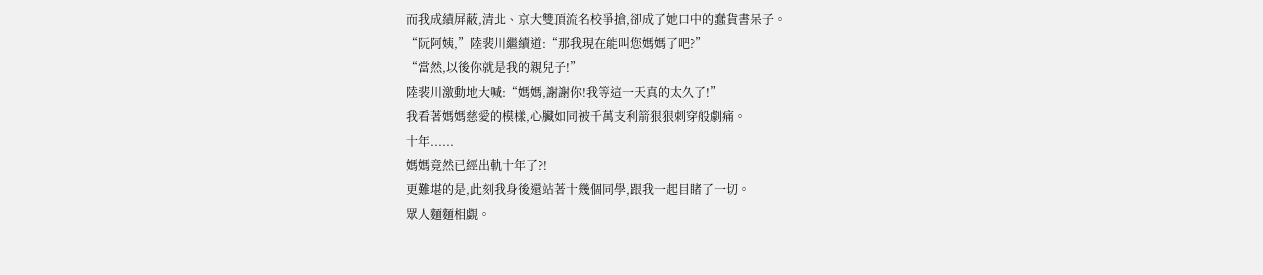而我成績屏蔽,清北、京大雙頂流名校爭搶,卻成了她口中的蠢貨書呆子。
“阮阿姨,”陸裴川繼續道:“那我現在能叫您媽媽了吧?”
“當然,以後你就是我的親兒子!”
陸裴川激動地大喊:“媽媽,謝謝你!我等這一天真的太久了!”
我看著媽媽慈愛的模樣,心臟如同被千萬支利箭狠狠刺穿般劇痛。
十年......
媽媽竟然已經出軌十年了?!
更難堪的是,此刻我身後還站著十幾個同學,跟我一起目睹了一切。
眾人麵麵相覷。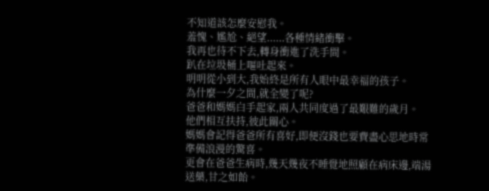不知道該怎麼安慰我。
羞愧、尷尬、絕望......各種情緒衝擊。
我再也待不下去,轉身衝進了洗手間。
趴在垃圾桶上嘔吐起來。
明明從小到大,我始終是所有人眼中最幸福的孩子。
為什麼一夕之間,就全變了呢?
爸爸和媽媽白手起家,兩人共同度過了最艱難的歲月。
他們相互扶持,彼此關心。
媽媽會記得爸爸所有喜好,即便沒錢也要費盡心思地時常準備浪漫的驚喜。
更會在爸爸生病時,幾天幾夜不睡覺地照顧在病床邊,端湯送藥,甘之如飴。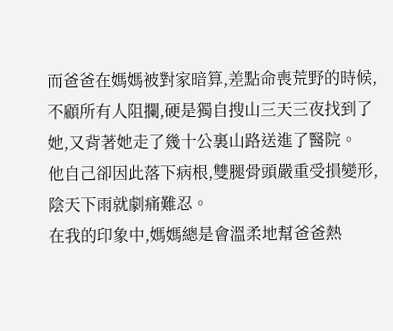而爸爸在媽媽被對家暗算,差點命喪荒野的時候,不顧所有人阻攔,硬是獨自搜山三天三夜找到了她,又背著她走了幾十公裏山路送進了醫院。
他自己卻因此落下病根,雙腿骨頭嚴重受損變形,陰天下雨就劇痛難忍。
在我的印象中,媽媽總是會溫柔地幫爸爸熱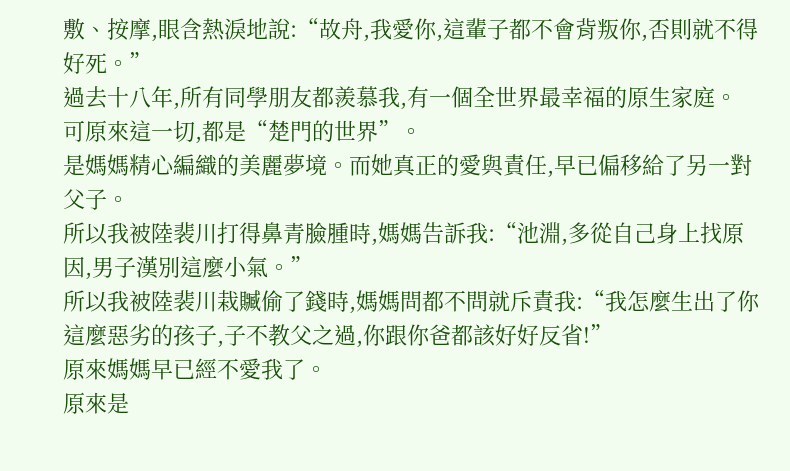敷、按摩,眼含熱淚地說:“故舟,我愛你,這輩子都不會背叛你,否則就不得好死。”
過去十八年,所有同學朋友都羨慕我,有一個全世界最幸福的原生家庭。
可原來這一切,都是“楚門的世界”。
是媽媽精心編織的美麗夢境。而她真正的愛與責任,早已偏移給了另一對父子。
所以我被陸裴川打得鼻青臉腫時,媽媽告訴我:“池淵,多從自己身上找原因,男子漢別這麼小氣。”
所以我被陸裴川栽贓偷了錢時,媽媽問都不問就斥責我:“我怎麼生出了你這麼惡劣的孩子,子不教父之過,你跟你爸都該好好反省!”
原來媽媽早已經不愛我了。
原來是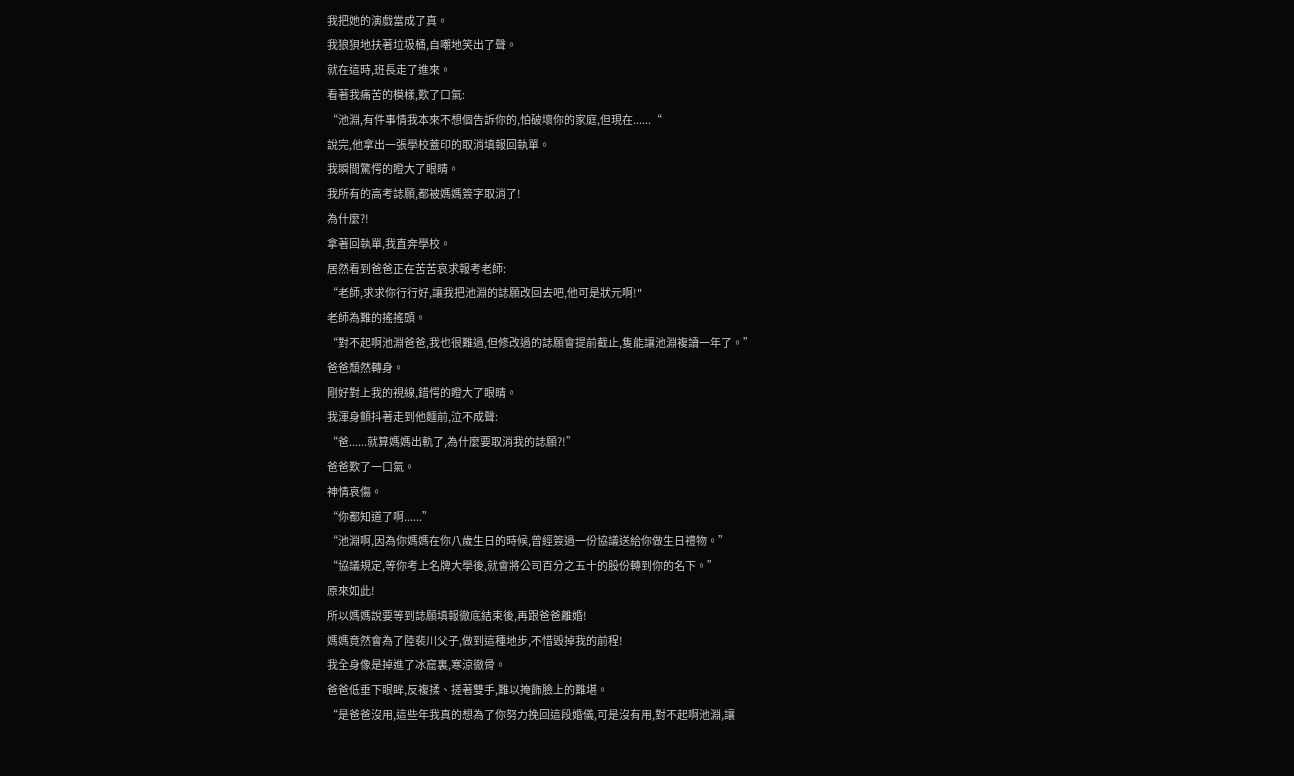我把她的演戲當成了真。
我狼狽地扶著垃圾桶,自嘲地笑出了聲。
就在這時,班長走了進來。
看著我痛苦的模樣,歎了口氣:
“池淵,有件事情我本來不想個告訴你的,怕破壞你的家庭,但現在......“
說完,他拿出一張學校蓋印的取消填報回執單。
我瞬間驚愕的瞪大了眼睛。
我所有的高考誌願,都被媽媽簽字取消了!
為什麼?!
拿著回執單,我直奔學校。
居然看到爸爸正在苦苦哀求報考老師:
“老師,求求你行行好,讓我把池淵的誌願改回去吧,他可是狀元啊!"
老師為難的搖搖頭。
“對不起啊池淵爸爸,我也很難過,但修改過的誌願會提前截止,隻能讓池淵複讀一年了。”
爸爸頹然轉身。
剛好對上我的視線,錯愕的瞪大了眼睛。
我渾身顫抖著走到他麵前,泣不成聲:
“爸......就算媽媽出軌了,為什麼要取消我的誌願?!”
爸爸歎了一口氣。
神情哀傷。
“你都知道了啊......”
“池淵啊,因為你媽媽在你八歲生日的時候,曾經簽過一份協議送給你做生日禮物。”
“協議規定,等你考上名牌大學後,就會將公司百分之五十的股份轉到你的名下。”
原來如此!
所以媽媽說要等到誌願填報徹底結束後,再跟爸爸離婚!
媽媽竟然會為了陸裴川父子,做到這種地步,不惜毀掉我的前程!
我全身像是掉進了冰窟裏,寒涼徹骨。
爸爸低垂下眼眸,反複揉、搓著雙手,難以掩飾臉上的難堪。
“是爸爸沒用,這些年我真的想為了你努力挽回這段婚儀,可是沒有用,對不起啊池淵,讓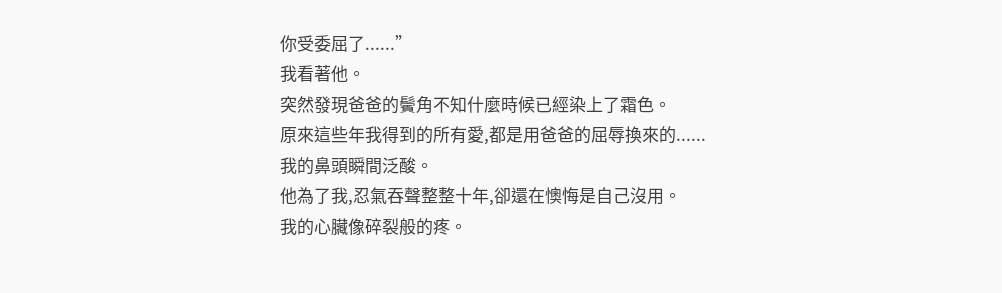你受委屈了......”
我看著他。
突然發現爸爸的鬢角不知什麼時候已經染上了霜色。
原來這些年我得到的所有愛,都是用爸爸的屈辱換來的......
我的鼻頭瞬間泛酸。
他為了我,忍氣吞聲整整十年,卻還在懊悔是自己沒用。
我的心臟像碎裂般的疼。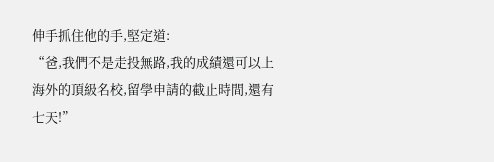伸手抓住他的手,堅定道:
“爸,我們不是走投無路,我的成績還可以上海外的頂級名校,留學申請的截止時間,還有七天!”